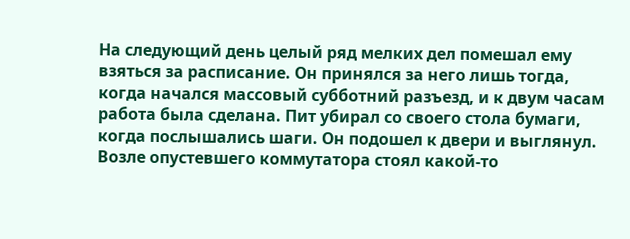На следующий день целый ряд мелких дел помешал ему взяться за расписание. Он принялся за него лишь тогда, когда начался массовый субботний разъезд, и к двум часам работа была сделана. Пит убирал со своего стола бумаги, когда послышались шаги. Он подошел к двери и выглянул.
Возле опустевшего коммутатора стоял какой-то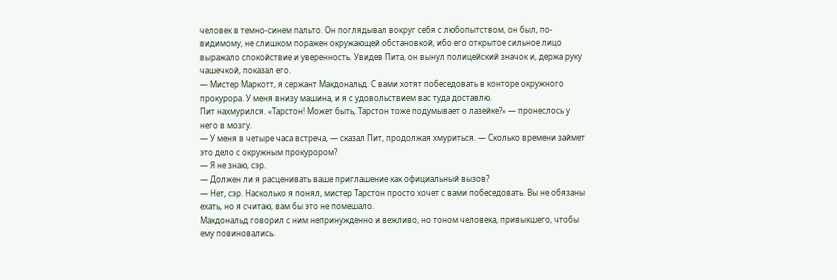человек в темно-синем пальто. Он поглядывал вокруг себя с любопытством, он был, по-видимому, не слишком поражен окружающей обстановкой, ибо его открытое сильное лицо выражало спокойствие и уверенность. Увидев Пита, он вынул полицейский значок и, держа руку чашечкой, показал его.
— Мистер Маркотт, я сержант Макдональд. С вами хотят побеседовать в конторе окружного прокурора. У меня внизу машина, и я с удовольствием вас туда доставлю.
Пит нахмурился. «Тарстон! Может быть, Тарстон тоже подумывает о лазейке?» — пронеслось у него в мозгу.
— У меня в четыре часа встреча, — сказал Пит, продолжая хмуриться. — Сколько времени займет это дело с окружным прокурором?
— Я не знаю, сэр.
— Должен ли я расценивать ваше приглашение как официальный вызов?
— Нет, сэр. Насколько я понял, мистер Тарстон просто хочет с вами побеседовать. Вы не обязаны ехать, но я считаю, вам бы это не помешало.
Макдональд говорил с ним непринужденно и вежливо, но тоном человека, привыкшего, чтобы ему повиновались.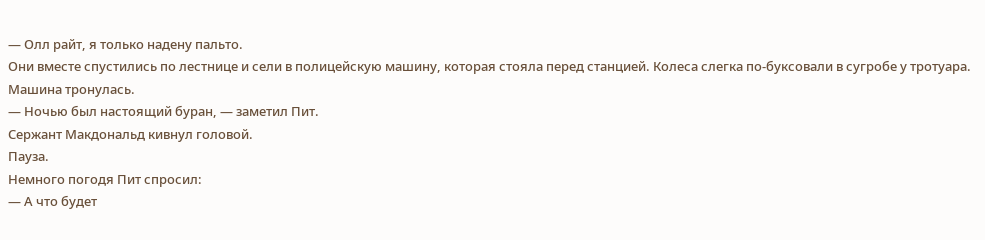— Олл райт, я только надену пальто.
Они вместе спустились по лестнице и сели в полицейскую машину, которая стояла перед станцией. Колеса слегка по-буксовали в сугробе у тротуара. Машина тронулась.
— Ночью был настоящий буран, — заметил Пит.
Сержант Макдональд кивнул головой.
Пауза.
Немного погодя Пит спросил:
— А что будет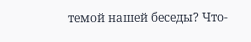темой нашей беседы? Что-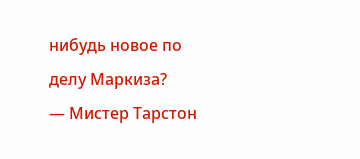нибудь новое по делу Маркиза?
— Мистер Тарстон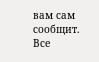вам сам сообщит.
Все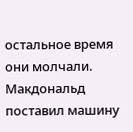остальное время они молчали.
Макдональд поставил машину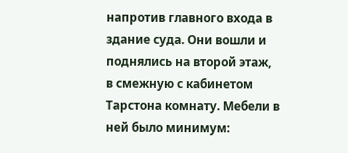напротив главного входа в здание суда. Они вошли и поднялись на второй этаж, в смежную с кабинетом Тарстона комнату. Мебели в ней было минимум: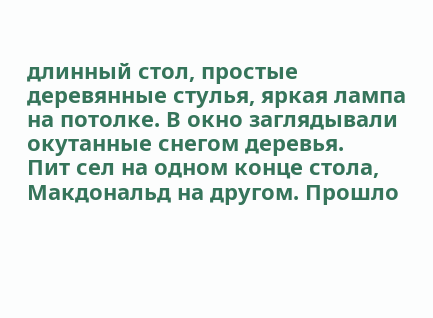длинный стол, простые деревянные стулья, яркая лампа на потолке. В окно заглядывали окутанные снегом деревья.
Пит сел на одном конце стола, Макдональд на другом. Прошло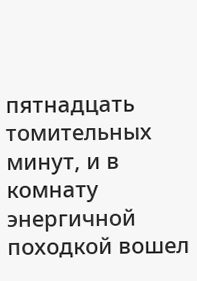пятнадцать томительных минут, и в комнату энергичной походкой вошел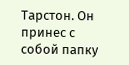Тарстон. Он принес с собой папку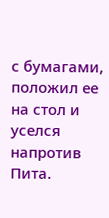с бумагами, положил ее на стол и уселся напротив Пита.